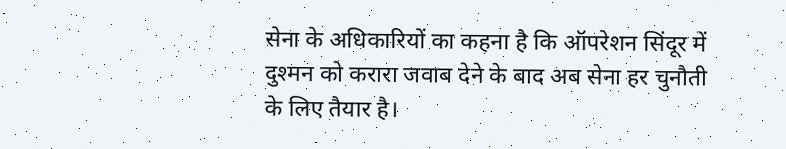सेना के अधिकारियों का कहना है कि ऑपरेशन सिंदूर में दुश्मन को करारा जवाब देने के बाद अब सेना हर चुनौती के लिए तैयार है।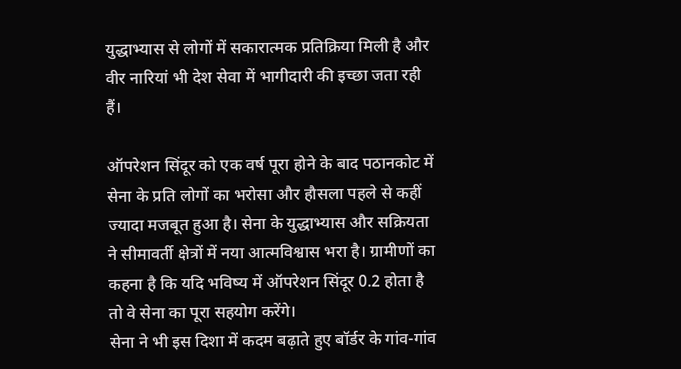युद्धाभ्यास से लोगों में सकारात्मक प्रतिक्रिया मिली है और वीर नारियां भी देश सेवा में भागीदारी की इच्छा जता रही हैं।

ऑपरेशन सिंदूर को एक वर्ष पूरा होने के बाद पठानकोट में सेना के प्रति लोगों का भरोसा और हौसला पहले से कहीं ज्यादा मजबूत हुआ है। सेना के युद्धाभ्यास और सक्रियता ने सीमावर्ती क्षेत्रों में नया आत्मविश्वास भरा है। ग्रामीणों का कहना है कि यदि भविष्य में ऑपरेशन सिंदूर 0.2 होता है तो वे सेना का पूरा सहयोग करेंगे।
सेना ने भी इस दिशा में कदम बढ़ाते हुए बॉर्डर के गांव-गांव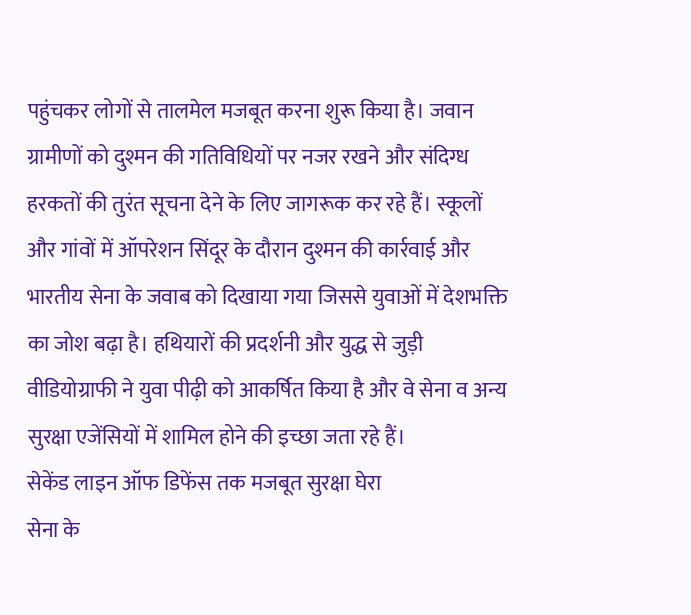पहुंचकर लोगों से तालमेल मजबूत करना शुरू किया है। जवान ग्रामीणों को दुश्मन की गतिविधियों पर नजर रखने और संदिग्ध हरकतों की तुरंत सूचना देने के लिए जागरूक कर रहे हैं। स्कूलों और गांवों में ऑपरेशन सिंदूर के दौरान दुश्मन की कार्रवाई और भारतीय सेना के जवाब को दिखाया गया जिससे युवाओं में देशभक्ति का जोश बढ़ा है। हथियारों की प्रदर्शनी और युद्ध से जुड़ी वीडियोग्राफी ने युवा पीढ़ी को आकर्षित किया है और वे सेना व अन्य सुरक्षा एजेंसियों में शामिल होने की इच्छा जता रहे हैं।
सेकेंड लाइन ऑफ डिफेंस तक मजबूत सुरक्षा घेरा
सेना के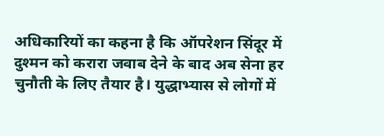अधिकारियों का कहना है कि ऑपरेशन सिंदूर में दुश्मन को करारा जवाब देने के बाद अब सेना हर चुनौती के लिए तैयार है। युद्धाभ्यास से लोगों में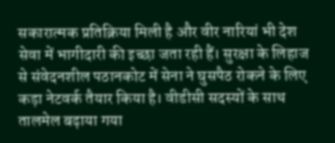सकारात्मक प्रतिक्रिया मिली है और वीर नारियां भी देश सेवा में भागीदारी की इच्छा जता रही हैं। सुरक्षा के लिहाज से संवेदनशील पठानकोट में सेना ने घुसपैठ रोकने के लिए कड़ा नेटवर्क तैयार किया है। वीडीसी सदस्यों के साथ तालमेल बढ़ाया गया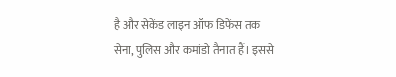है और सेकेंड लाइन ऑफ डिफेंस तक सेना, पुलिस और कमांडो तैनात हैं। इससे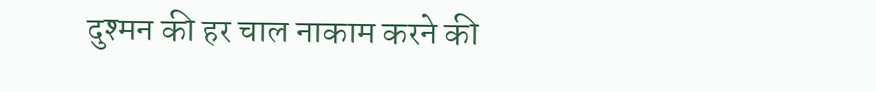दुश्मन की हर चाल नाकाम करने की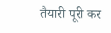तैयारी पूरी कर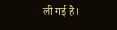ली गई है।